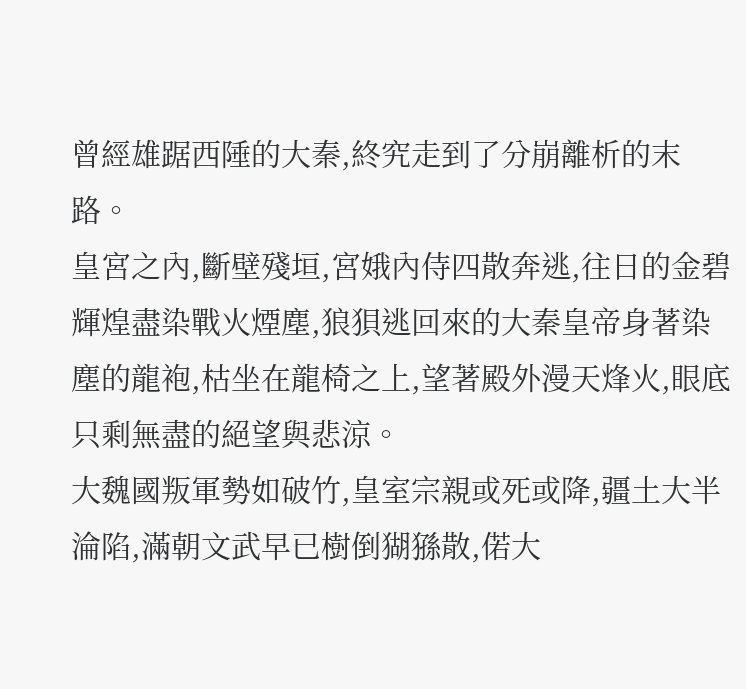曾經雄踞西陲的大秦,終究走到了分崩離析的末路。
皇宮之內,斷壁殘垣,宮娥內侍四散奔逃,往日的金碧輝煌盡染戰火煙塵,狼狽逃回來的大秦皇帝身著染塵的龍袍,枯坐在龍椅之上,望著殿外漫天烽火,眼底只剩無盡的絕望與悲涼。
大魏國叛軍勢如破竹,皇室宗親或死或降,疆土大半淪陷,滿朝文武早已樹倒猢猻散,偌大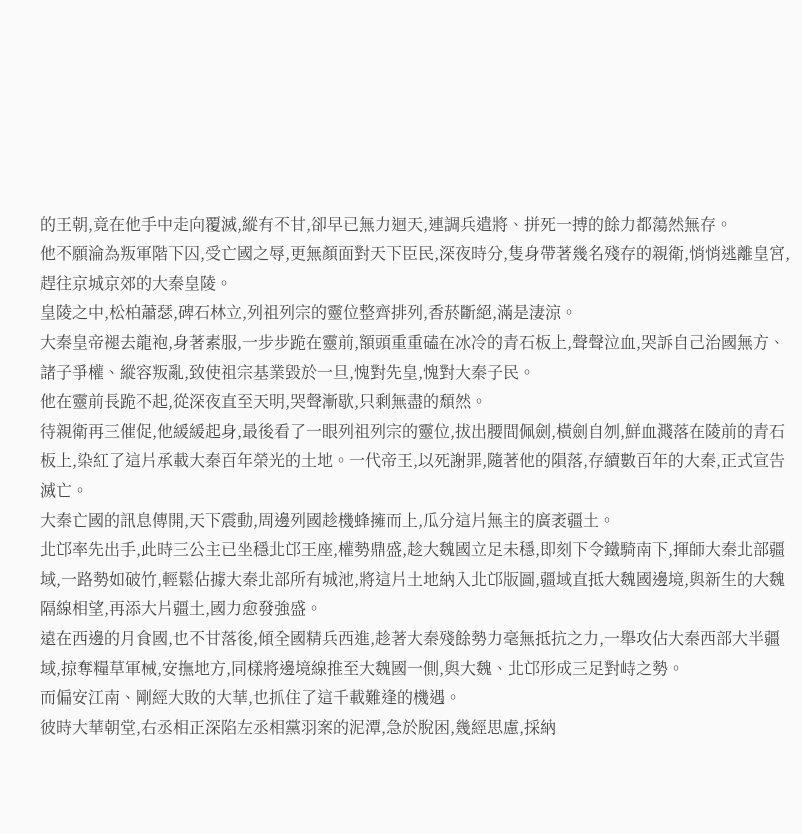的王朝,竟在他手中走向覆滅,縱有不甘,卻早已無力迴天,連調兵遣將、拼死一搏的餘力都蕩然無存。
他不願淪為叛軍階下囚,受亡國之辱,更無顏面對天下臣民,深夜時分,隻身帶著幾名殘存的親衛,悄悄逃離皇宮,趕往京城京郊的大秦皇陵。
皇陵之中,松柏蕭瑟,碑石林立,列祖列宗的靈位整齊排列,香菸斷絕,滿是淒涼。
大秦皇帝褪去龍袍,身著素服,一步步跪在靈前,額頭重重磕在冰冷的青石板上,聲聲泣血,哭訴自己治國無方、諸子爭權、縱容叛亂,致使祖宗基業毀於一旦,愧對先皇,愧對大秦子民。
他在靈前長跪不起,從深夜直至天明,哭聲漸歇,只剩無盡的頹然。
待親衛再三催促,他緩緩起身,最後看了一眼列祖列宗的靈位,拔出腰間佩劍,橫劍自刎,鮮血濺落在陵前的青石板上,染紅了這片承載大秦百年榮光的土地。一代帝王,以死謝罪,隨著他的隕落,存續數百年的大秦,正式宣告滅亡。
大秦亡國的訊息傳開,天下震動,周邊列國趁機蜂擁而上,瓜分這片無主的廣袤疆土。
北邙率先出手,此時三公主已坐穩北邙王座,權勢鼎盛,趁大魏國立足未穩,即刻下令鐵騎南下,揮師大秦北部疆域,一路勢如破竹,輕鬆佔據大秦北部所有城池,將這片土地納入北邙版圖,疆域直抵大魏國邊境,與新生的大魏隔線相望,再添大片疆土,國力愈發強盛。
遠在西邊的月食國,也不甘落後,傾全國精兵西進,趁著大秦殘餘勢力毫無抵抗之力,一舉攻佔大秦西部大半疆域,掠奪糧草軍械,安撫地方,同樣將邊境線推至大魏國一側,與大魏、北邙形成三足對峙之勢。
而偏安江南、剛經大敗的大華,也抓住了這千載難逢的機遇。
彼時大華朝堂,右丞相正深陷左丞相黨羽案的泥潭,急於脫困,幾經思慮,採納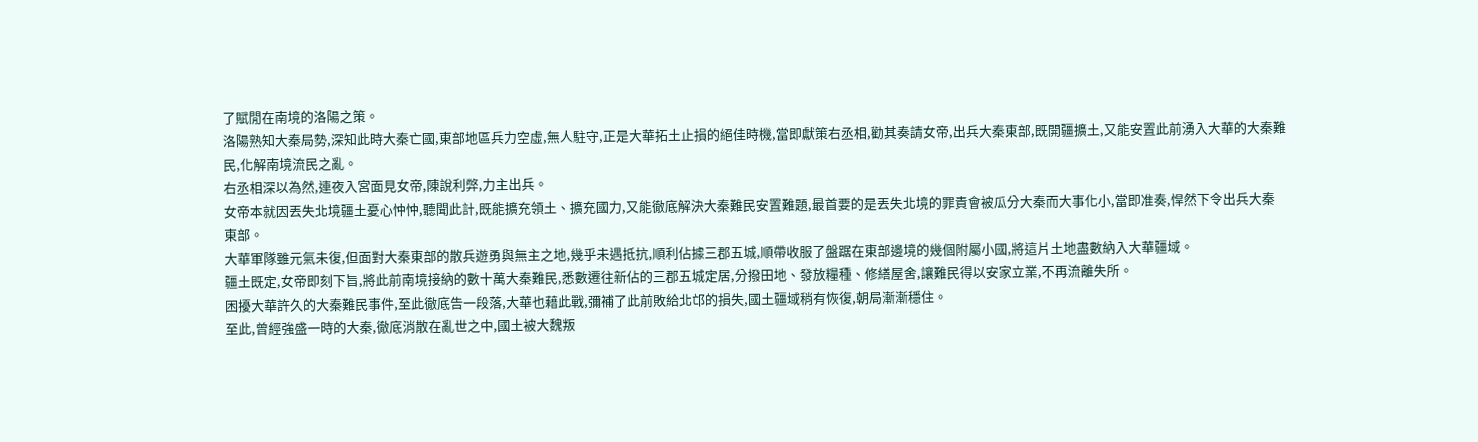了賦閒在南境的洛陽之策。
洛陽熟知大秦局勢,深知此時大秦亡國,東部地區兵力空虛,無人駐守,正是大華拓土止損的絕佳時機,當即獻策右丞相,勸其奏請女帝,出兵大秦東部,既開疆擴土,又能安置此前湧入大華的大秦難民,化解南境流民之亂。
右丞相深以為然,連夜入宮面見女帝,陳說利弊,力主出兵。
女帝本就因丟失北境疆土憂心忡忡,聽聞此計,既能擴充領土、擴充國力,又能徹底解決大秦難民安置難題,最首要的是丟失北境的罪責會被瓜分大秦而大事化小,當即准奏,悍然下令出兵大秦東部。
大華軍隊雖元氣未復,但面對大秦東部的散兵遊勇與無主之地,幾乎未遇抵抗,順利佔據三郡五城,順帶收服了盤踞在東部邊境的幾個附屬小國,將這片土地盡數納入大華疆域。
疆土既定,女帝即刻下旨,將此前南境接納的數十萬大秦難民,悉數遷往新佔的三郡五城定居,分撥田地、發放糧種、修繕屋舍,讓難民得以安家立業,不再流離失所。
困擾大華許久的大秦難民事件,至此徹底告一段落,大華也藉此戰,彌補了此前敗給北邙的損失,國土疆域稍有恢復,朝局漸漸穩住。
至此,曾經強盛一時的大秦,徹底消散在亂世之中,國土被大魏叛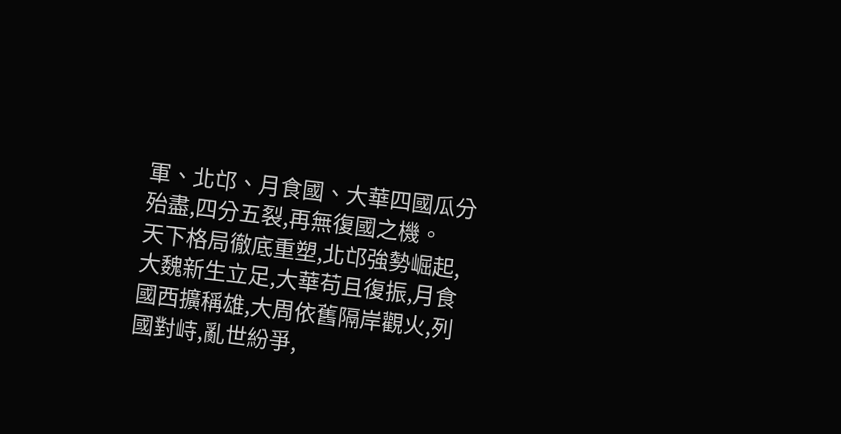軍、北邙、月食國、大華四國瓜分殆盡,四分五裂,再無復國之機。
天下格局徹底重塑,北邙強勢崛起,大魏新生立足,大華苟且復振,月食國西擴稱雄,大周依舊隔岸觀火,列國對峙,亂世紛爭,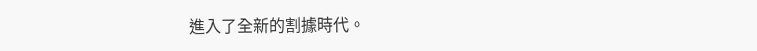進入了全新的割據時代。